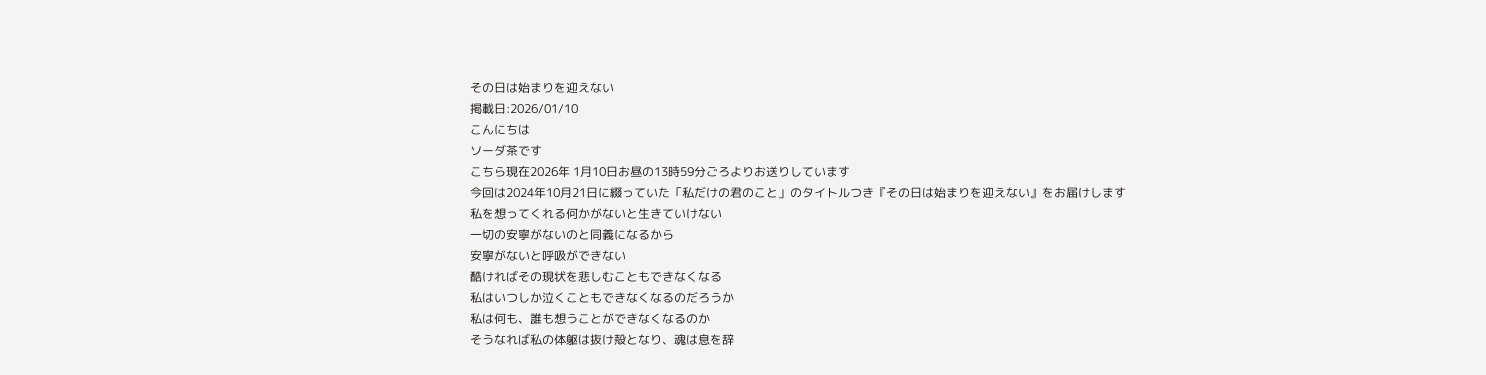その日は始まりを迎えない
掲載日:2026/01/10
こんにちは
ソーダ茶です
こちら現在2026年 1月10日お昼の13時59分ごろよりお送りしています
今回は2024年10月21日に綴っていた「私だけの君のこと」のタイトルつき『その日は始まりを迎えない』をお届けします
私を想ってくれる何かがないと生きていけない
一切の安寧がないのと同義になるから
安寧がないと呼吸ができない
酷ければその現状を悲しむこともできなくなる
私はいつしか泣くこともできなくなるのだろうか
私は何も、誰も想うことができなくなるのか
そうなれば私の体躯は抜け殻となり、魂は息を辞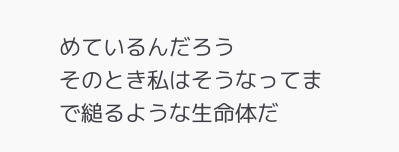めているんだろう
そのとき私はそうなってまで縋るような生命体だ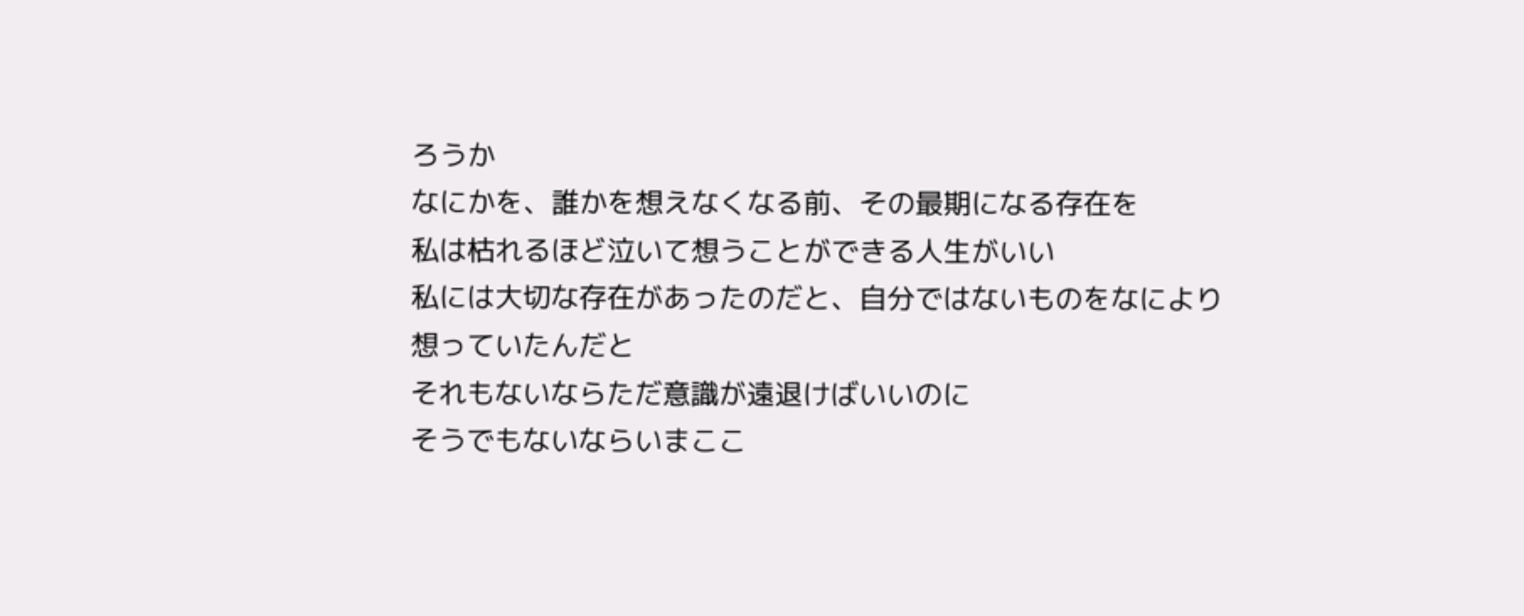ろうか
なにかを、誰かを想えなくなる前、その最期になる存在を
私は枯れるほど泣いて想うことができる人生がいい
私には大切な存在があったのだと、自分ではないものをなにより想っていたんだと
それもないならただ意識が遠退けばいいのに
そうでもないならいまここ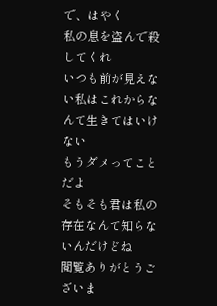で、はやく
私の息を盗んで殺してくれ
いつも前が見えない私はこれからなんて生きてはいけない
もうダメってことだよ
そもそも君は私の存在なんて知らないんだけどね
閲覧ありがとうございま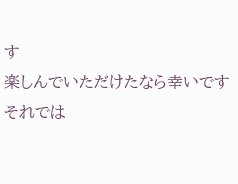す
楽しんでいただけたなら幸いです
それでは